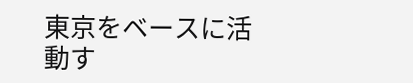東京をベースに活動す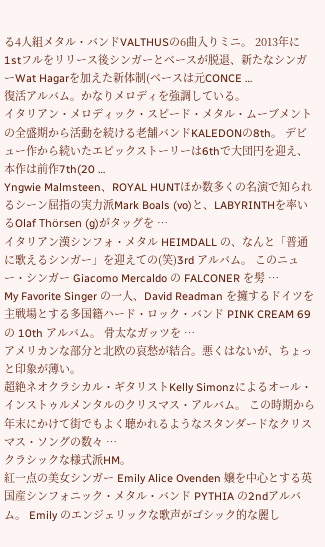る4人組メタル・バンドVALTHUSの6曲入りミニ。 2013年に1stフルをリリース後シンガーとベースが脱退、新たなシンガーWat Hagarを加えた新体制(ベースは元CONCE …
復活アルバム。かなりメロディを強調している。
イタリアン・メロディック・スピード・メタル・ムーブメントの全盛期から活動を続ける老舗バンドKALEDONの8th。 デビュー作から続いたエピックストーリーは6thで大団円を迎え、本作は前作7th(20 …
Yngwie Malmsteen、ROYAL HUNTほか数多くの名演で知られるシーン屈指の実力派Mark Boals (vo)と、LABYRINTHを率いるOlaf Thörsen (g)がタッグを …
イタリアン漢シンフォ・メタル HEIMDALL の、なんと「普通に歌えるシンガー」を迎えての(笑)3rd アルバム。 このニュー・シンガー Giacomo Mercaldo の FALCONER を髣 …
My Favorite Singer の一人、David Readman を擁するドイツを主戦場とする多国籍ハード・ロック・バンド PINK CREAM 69 の 10th アルバム。 骨太なガッツを …
アメリカンな部分と北欧の哀愁が結合。悪くはないが、ちょっと印象が薄い。
超絶ネオクラシカル・ギタリストKelly Simonzによるオール・インストゥルメンタルのクリスマス・アルバム。 この時期から年末にかけて街でもよく聴かれるようなスタンダードなクリスマス・ソングの数々 …
クラシックな様式派HM。
紅一点の美女シンガー Emily Alice Ovenden 嬢を中心とする英国産シンフォニック・メタル・バンド PYTHIA の2ndアルバム。 Emily のエンジェリックな歌声がゴシック的な麗し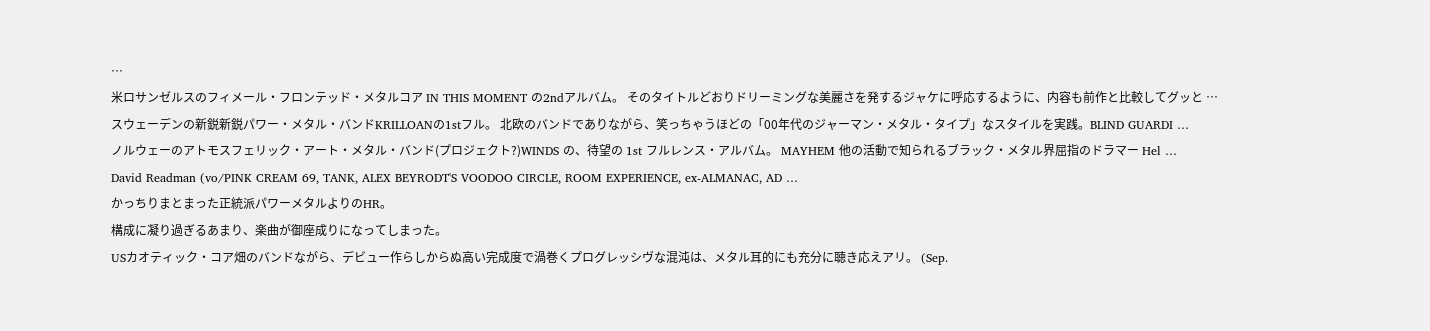…
米ロサンゼルスのフィメール・フロンテッド・メタルコア IN THIS MOMENT の2ndアルバム。 そのタイトルどおりドリーミングな美麗さを発するジャケに呼応するように、内容も前作と比較してグッと …
スウェーデンの新鋭新鋭パワー・メタル・バンドKRILLOANの1stフル。 北欧のバンドでありながら、笑っちゃうほどの「00年代のジャーマン・メタル・タイプ」なスタイルを実践。BLIND GUARDI …
ノルウェーのアトモスフェリック・アート・メタル・バンド(プロジェクト?)WINDS の、待望の 1st フルレンス・アルバム。 MAYHEM 他の活動で知られるブラック・メタル界屈指のドラマー Hel …
David Readman (vo/PINK CREAM 69, TANK, ALEX BEYRODT'S VOODOO CIRCLE, ROOM EXPERIENCE, ex-ALMANAC, AD …
かっちりまとまった正統派パワーメタルよりのHR。
構成に凝り過ぎるあまり、楽曲が御座成りになってしまった。
USカオティック・コア畑のバンドながら、デビュー作らしからぬ高い完成度で渦巻くプログレッシヴな混沌は、メタル耳的にも充分に聴き応えアリ。 (Sep.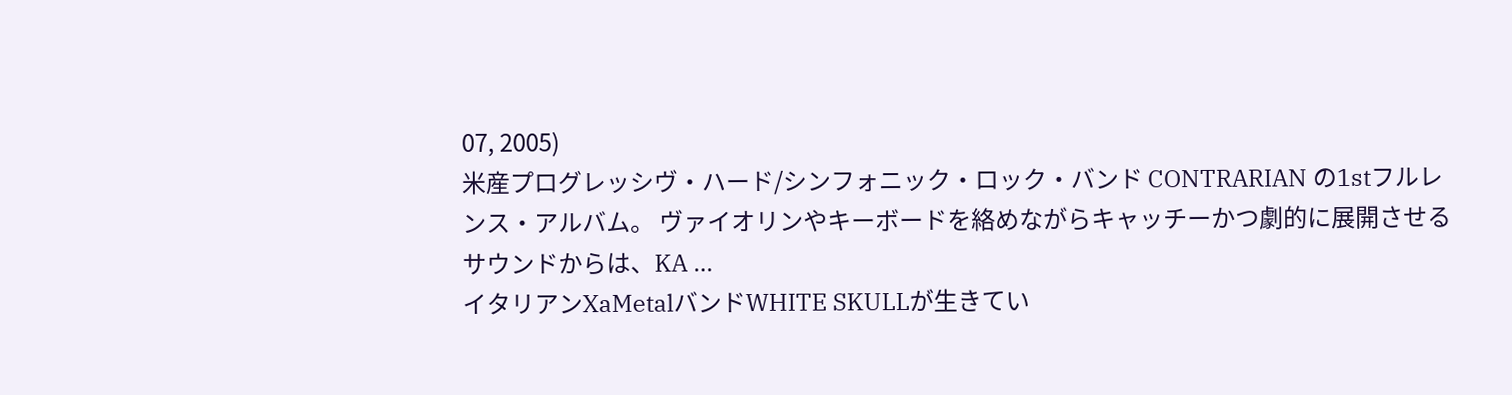07, 2005)
米産プログレッシヴ・ハード/シンフォニック・ロック・バンド CONTRARIAN の1stフルレンス・アルバム。 ヴァイオリンやキーボードを絡めながらキャッチーかつ劇的に展開させるサウンドからは、KA …
イタリアンXaMetalバンドWHITE SKULLが生きてい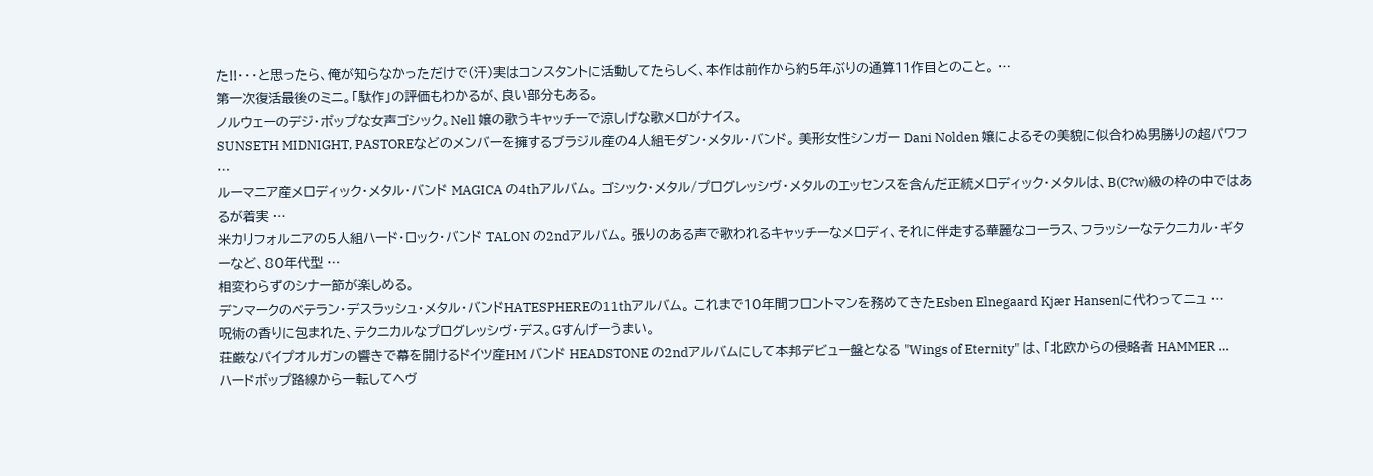た!!・・・と思ったら、俺が知らなかっただけで(汗)実はコンスタントに活動してたらしく、本作は前作から約5年ぶりの通算11作目とのこと。 …
第一次復活最後のミニ。「駄作」の評価もわかるが、良い部分もある。
ノルウェーのデジ・ポップな女声ゴシック。Nell 嬢の歌うキャッチーで涼しげな歌メロがナイス。
SUNSETH MIDNIGHT, PASTOREなどのメンバーを擁するブラジル産の4人組モダン・メタル・バンド。 美形女性シンガー Dani Nolden 嬢によるその美貌に似合わぬ男勝りの超パワフ …
ルーマニア産メロディック・メタル・バンド MAGICA の4thアルバム。 ゴシック・メタル/プログレッシヴ・メタルのエッセンスを含んだ正統メロディック・メタルは、B(C?w)級の枠の中ではあるが着実 …
米カリフォルニアの5人組ハード・ロック・バンド TALON の2ndアルバム。 張りのある声で歌われるキャッチーなメロディ、それに伴走する華麗なコーラス、フラッシーなテクニカル・ギターなど、80年代型 …
相変わらずのシナー節が楽しめる。
デンマークのベテラン・デスラッシュ・メタル・バンドHATESPHEREの11thアルバム。 これまで10年間フロントマンを務めてきたEsben Elnegaard Kjær Hansenに代わってニュ …
呪術の香りに包まれた、テクニカルなプログレッシヴ・デス。Gすんげーうまい。
荘厳なパイプオルガンの響きで幕を開けるドイツ産HM バンド HEADSTONE の2ndアルバムにして本邦デビュー盤となる "Wings of Eternity" は、「北欧からの侵略者 HAMMER …
ハードポップ路線から一転してヘヴ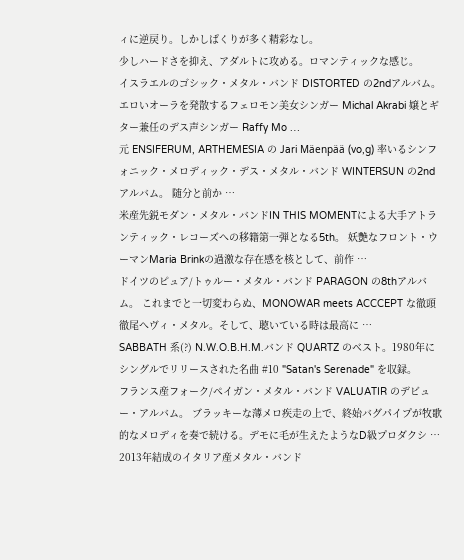ィに逆戻り。しかしぱくりが多く精彩なし。
少しハードさを抑え、アダルトに攻める。ロマンティックな感じ。
イスラエルのゴシック・メタル・バンド DISTORTED の2ndアルバム。 エロいオーラを発散するフェロモン美女シンガー Michal Akrabi 嬢とギター兼任のデス声シンガー Raffy Mo …
元 ENSIFERUM, ARTHEMESIA の Jari Mäenpää (vo,g) 率いるシンフォニック・メロディック・デス・メタル・バンド WINTERSUN の2ndアルバム。 随分と前か …
米産先鋭モダン・メタル・バンドIN THIS MOMENTによる大手アトランティック・レコーズへの移籍第一弾となる5th。 妖艶なフロント・ウーマンMaria Brinkの過激な存在感を核として、前作 …
ドイツのピュア/トゥルー・メタル・バンド PARAGON の8thアルバム。 これまでと一切変わらぬ、MONOWAR meets ACCCEPT な徹頭徹尾へヴィ・メタル。そして、聴いている時は最高に …
SABBATH 系(?) N.W.O.B.H.M.バンド QUARTZ のベスト。1980年にシングルでリリースされた名曲 #10 "Satan's Serenade" を収録。
フランス産フォーク/ペイガン・メタル・バンド VALUATIR のデビュー・アルバム。 ブラッキーな薄メロ疾走の上で、終始バグパイプが牧歌的なメロディを奏で続ける。デモに毛が生えたようなD級プロダクシ …
2013年結成のイタリア産メタル・バンド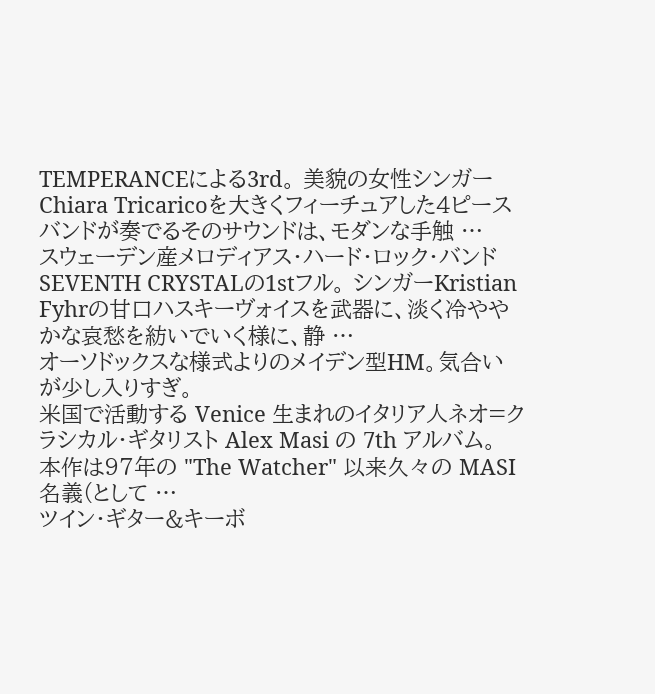TEMPERANCEによる3rd。 美貌の女性シンガーChiara Tricaricoを大きくフィーチュアした4ピースバンドが奏でるそのサウンドは、モダンな手触 …
スウェーデン産メロディアス・ハード・ロック・バンドSEVENTH CRYSTALの1stフル。 シンガーKristian Fyhrの甘口ハスキーヴォイスを武器に、淡く冷ややかな哀愁を紡いでいく様に、静 …
オーソドックスな様式よりのメイデン型HM。気合いが少し入りすぎ。
米国で活動する Venice 生まれのイタリア人ネオ=クラシカル・ギタリスト Alex Masi の 7th アルバム。 本作は97年の "The Watcher" 以来久々の MASI 名義(として …
ツイン・ギター&キーボ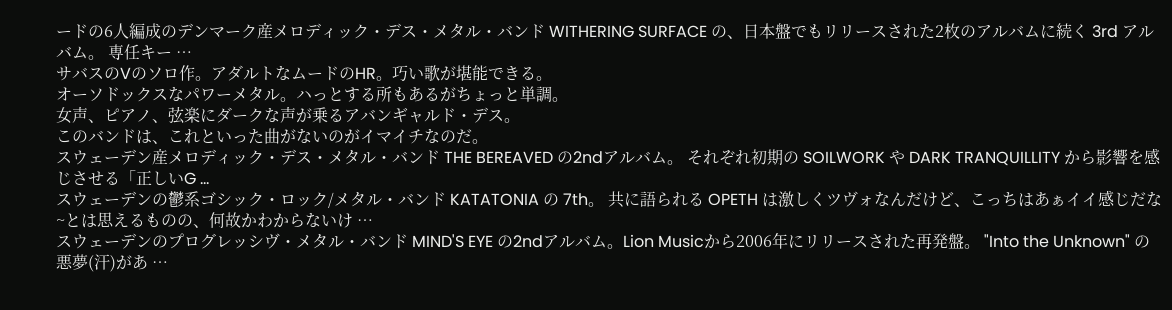ードの6人編成のデンマーク産メロディック・デス・メタル・バンド WITHERING SURFACE の、日本盤でもリリースされた2枚のアルバムに続く 3rd アルバム。 専任キー …
サバスのVのソロ作。アダルトなムードのHR。巧い歌が堪能できる。
オーソドックスなパワーメタル。ハっとする所もあるがちょっと単調。
女声、ピアノ、弦楽にダークな声が乗るアバンギャルド・デス。
このバンドは、これといった曲がないのがイマイチなのだ。
スウェーデン産メロディック・デス・メタル・バンド THE BEREAVED の2ndアルバム。 それぞれ初期の SOILWORK や DARK TRANQUILLITY から影響を感じさせる「正しいG …
スウェーデンの鬱系ゴシック・ロック/メタル・バンド KATATONIA の 7th。 共に語られる OPETH は激しくツヴォなんだけど、こっちはあぁイイ感じだな~とは思えるものの、何故かわからないけ …
スウェーデンのプログレッシヴ・メタル・バンド MIND'S EYE の2ndアルバム。Lion Musicから2006年にリリースされた再発盤。 "Into the Unknown" の悪夢(汗)があ …